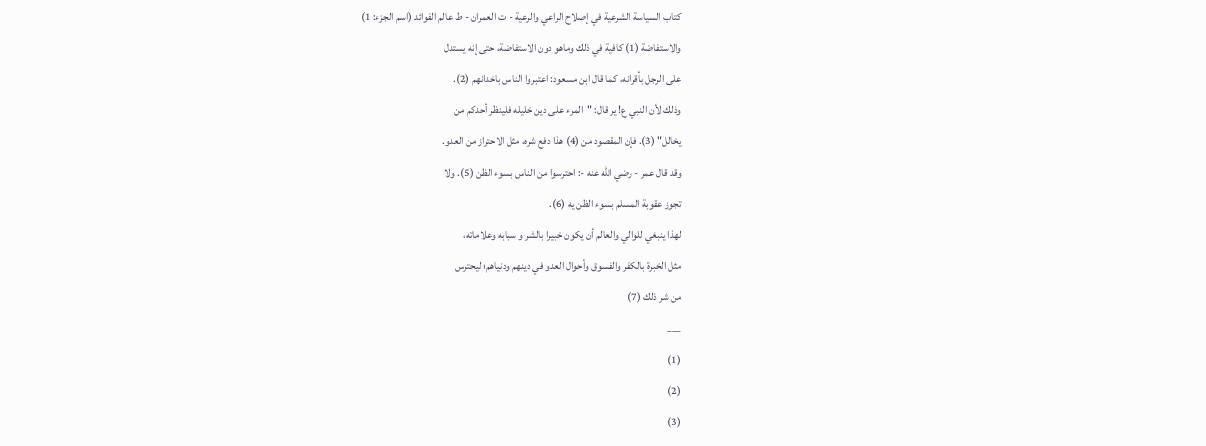كتاب السياسة الشرعية في إصلاح الراعي والرعية - ت العمران - ط عالم الفوائد (اسم الجزء: 1)
والاستفاضة (1) كافية في ذلك وماهو دون الاستفاضة، حتى إنه يستدل
على الرجل بأقرانه، كما قال ابن مسعود: اعتبروا الناس باخدانهم (2).
وذلك لأن النبي ع! ير قال: "المرء على دين خليله فلينظر أحدكم من
يخالل" (3). فإن المقصود من (4) هذا دفع شره، مثل الاحتراز من العدو.
وقد قال عمر - رضي الله عنه -: احترسوا من الناس بسوء الظن (5). ولا
تجوز عقوبة المسلم بسوء الظن يه (6).
لهذا ينبغي للوالي والعالم أن يكون خبيرا بالشر و سبابه وعلاماته،
مثل الخبرة بالكفر والفسوق وأحوال العدو في دينهم ودنياهم؛ ليحترس
من شر ذلك (7)
___
(1)
(2)
(3)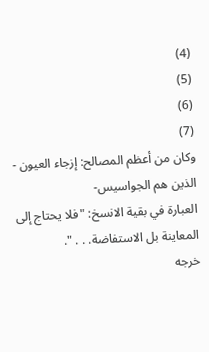(4)
(5)
(6)
(7)
وكان من أعظم المصالح: إزجاء العيون - الذين هم الجواسيس-
العبارة في بقية الانسخ: "فلا يحتاج إلى المعاينة بل الاستفاضة. . . ".
خرجه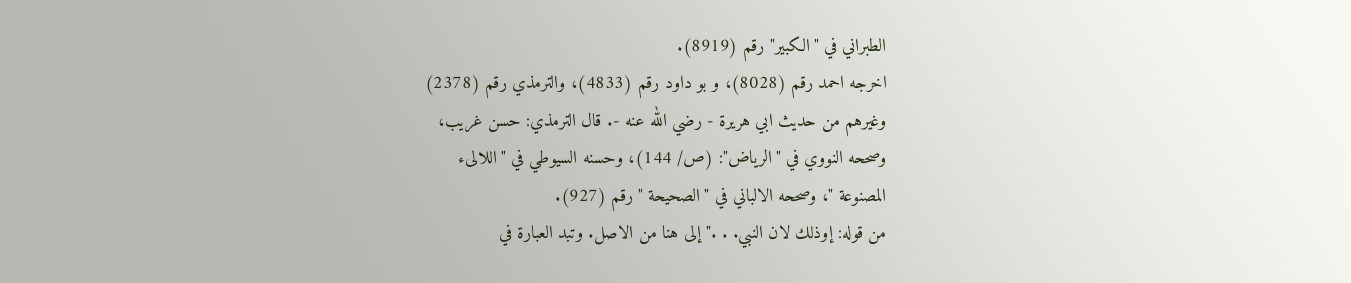الطبراني في "الكبير" رقم (8919).
اخرجه احمد رقم (8028)، و بو داود رقم (4833)، والترمذي رقم (2378)
وغيرهم من حديث ابي هريرة - رضي الله عنه -. قال الترمذي: حسن غريب،
وصححه النووي في "الرياض": (ص/ 144)، وحسنه السيوطي في "اللالىء
المصنوعة "، وصححه الالباني في "الصحيحة " رقم (927).
من قوله: إوذلك لان النبي. . ." إلى هنا من الاصل. وتبد العبارة في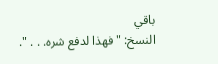باقي
النسخ: "فهذا لدفع شره. . . ".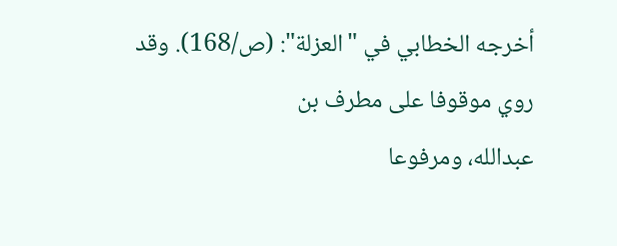أخرجه الخطابي في "العزلة": (ص/168). وقد روي موقوفا على مطرف بن
عبدالله، ومرفوعا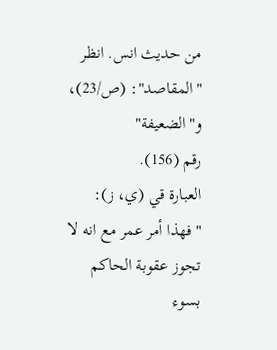من حديث انس. انظر "المقاصد": (ص/23)، و"الضعيفة"
رقم (156).
العبارة قي (ي، ز): "فهذا أمر عمر مع انه لا تجوز عقوبة الحاكم بسوء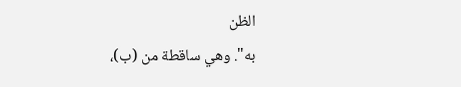الظن
به". وهي ساقطة من (ب)،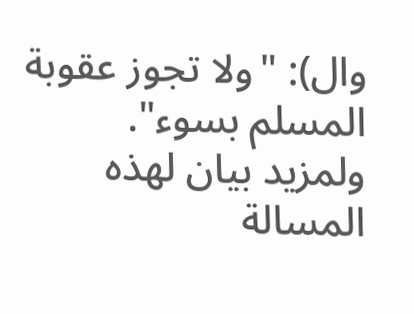وال): "ولا تجوز عقوبة المسلم بسوء".
ولمزيد بيان لهذه المسالة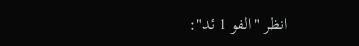انظر "الفو 1 ئد":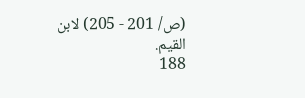(ص/ 201 - 205) لابن القيم.
188